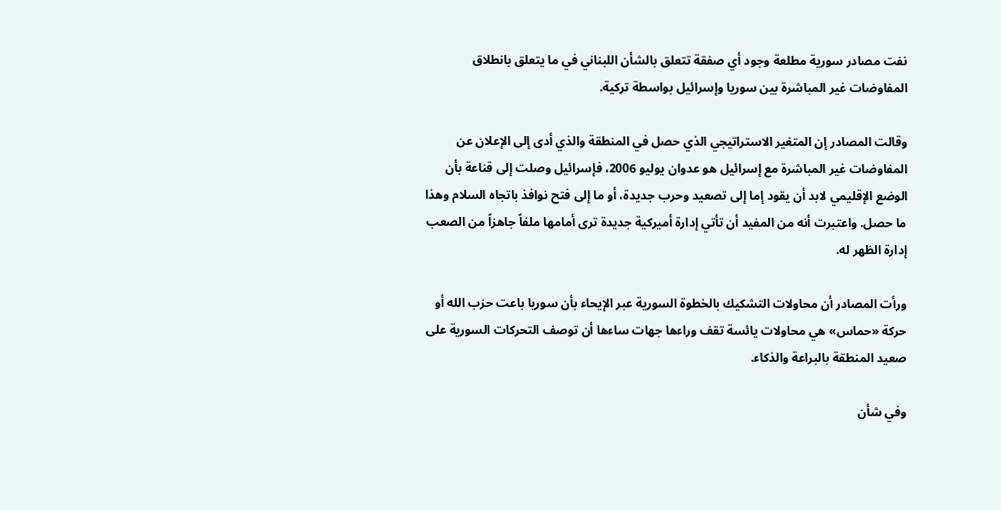نفت مصادر سورية مطلعة وجود أي صفقة تتعلق بالشأن اللبناني في ما يتعلق بانطلاق المفاوضات غير المباشرة بين سوريا وإسرائيل بواسطة تركية.

وقالت المصادر إن المتغير الاستراتيجي الذي حصل في المنطقة والذي أدى إلى الإعلان عن المفاوضات غير المباشرة مع إسرائيل هو عدوان يوليو 2006، فإسرائيل وصلت إلى قناعة بأن الوضع الإقليمي لابد أن يقود إما إلى تصعيد وحرب جديدة، أو ما إلى فتح نوافذ باتجاه السلام وهذا ما حصل. واعتبرت أنه من المفيد أن تأتي إدارة أميركية جديدة ترى أمامها ملفاً جاهزاً من الصعب إدارة الظهر له.

ورأت المصادر أن محاولات التشكيك بالخطوة السورية عبر الإيحاء بأن سوريا باعت حزب الله أو حركة «حماس» هي محاولات يائسة تقف وراءها جهات ساءها أن توصف التحركات السورية على صعيد المنطقة بالبراعة والذكاء.

وفي شأن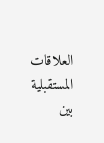العلاقات المستقبلية بين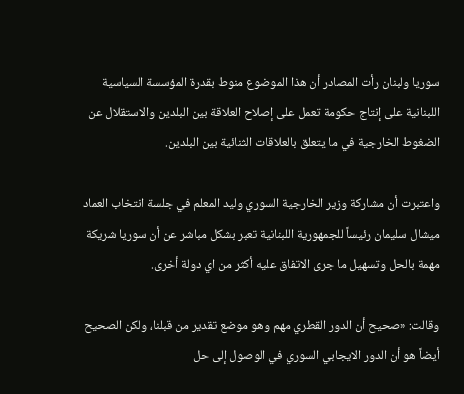سوريا ولبنان رأت المصادر أن هذا الموضوع منوط بقدرة المؤسسة السياسية اللبنانية على إنتاج حكومة تعمل على إصلاح العلاقة بين البلدين والاستقلال عن الضغوط الخارجية في ما يتعلق بالعلاقات الثنائية بين البلدين.

واعتبرت أن مشاركة وزير الخارجية السوري وليد المعلم في جلسة انتخاب العماد ميشال سليمان رئيساً للجمهورية اللبنانية تعبر بشكل مباشر عن أن سوريا شريكة مهمة بالحل وتسهيل ما جرى الاتفاق عليه أكثر من اي دولة أخرى.

وقالت: «صحيح أن الدور القطري مهم وهو موضع تقدير من قبلنا، ولكن الصحيح أيضاً هو أن الدور الايجابي السوري في الوصول إلى حل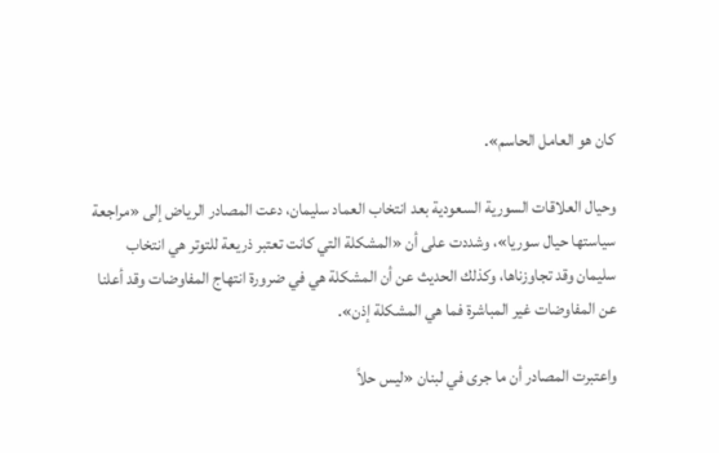كان هو العامل الحاسم».

وحيال العلاقات السورية السعودية بعد انتخاب العماد سليمان، دعت المصادر الرياض إلى «مراجعة سياستها حيال سوريا»، وشددت على أن «المشكلة التي كانت تعتبر ذريعة للتوتر هي انتخاب سليمان وقد تجاوزناها، وكذلك الحديث عن أن المشكلة هي في ضرورة انتهاج المفاوضات وقد أعلنا عن المفاوضات غير المباشرة فما هي المشكلة إذن».

واعتبرت المصادر أن ما جرى في لبنان «ليس حلاً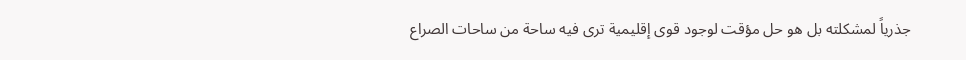جذرياً لمشكلته بل هو حل مؤقت لوجود قوى إقليمية ترى فيه ساحة من ساحات الصراع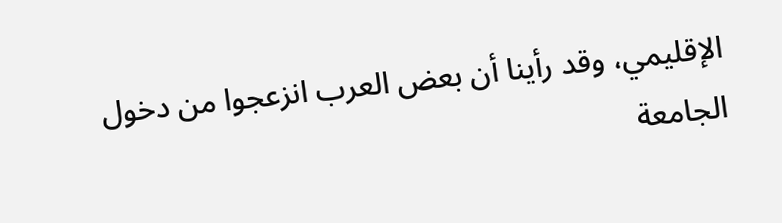الإقليمي، وقد رأينا أن بعض العرب انزعجوا من دخول الجامعة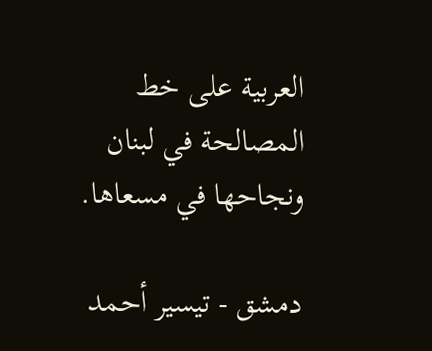العربية على خط المصالحة في لبنان ونجاحها في مسعاها.

دمشق - تيسير أحمد